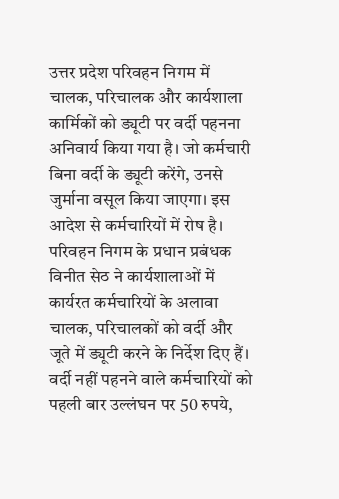उत्तर प्रदेश परिवहन निगम में चालक, परिचालक और कार्यशाला कार्मिकों को ड्यूटी पर वर्दी पहनना अनिवार्य किया गया है। जो कर्मचारी बिना वर्दी के ड्यूटी करेंगे, उनसे जुर्माना वसूल किया जाएगा। इस आदेश से कर्मचारियों में रोष है।
परिवहन निगम के प्रधान प्रबंधक विनीत सेठ ने कार्यशालाओं में कार्यरत कर्मचारियों के अलावा चालक, परिचालकों को वर्दी और जूते में ड्यूटी करने के निर्देश दिए हैं। वर्दी नहीं पहनने वाले कर्मचारियों को पहली बार उल्लंघन पर 50 रुपये,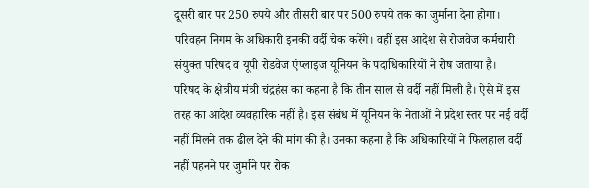दूसरी बार पर 250 रुपये और तीसरी बार पर 500 रुपये तक का जुर्माना देना होगा।
परिवहन निगम के अधिकारी इनकी वर्दी चेक करेंगे। वहीं इस आदेश से रोजवेज कर्मचारी संयुक्त परिषद व यूपी रोडवेज एंप्लाइज यूनियन के पदाधिकारियों ने रोष जताया है।
परिषद के क्षेत्रीय मंत्री चंद्रहंस का कहना है कि तीन साल से वर्दी नहीं मिली है। ऐसे में इस तरह का आदेश व्यवहारिक नहीं है। इस संबंध में यूनियन के नेताओं ने प्रदेश स्तर पर नई वर्दी नहीं मिलने तक ढील देने की मांग की है। उनका कहना है कि अधिकारियों ने फिलहाल वर्दी नहीं पहनने पर जुर्माने पर रोक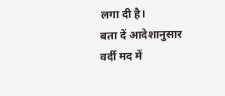लगा दी है।
बता दें आदेशानुसार वर्दी मद में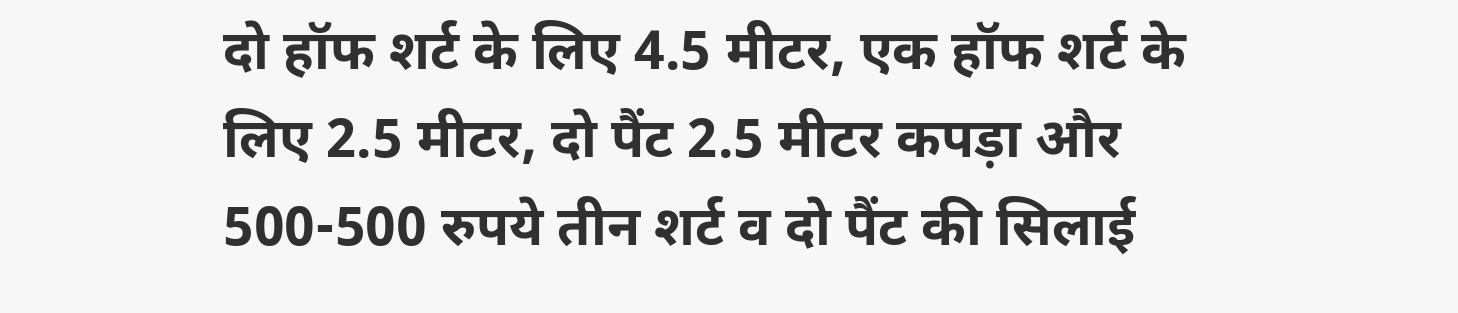दो हॉफ शर्ट के लिए 4.5 मीटर, एक हॉफ शर्ट के लिए 2.5 मीटर, दो पैंट 2.5 मीटर कपड़ा और 500-500 रुपये तीन शर्ट व दो पैंट की सिलाई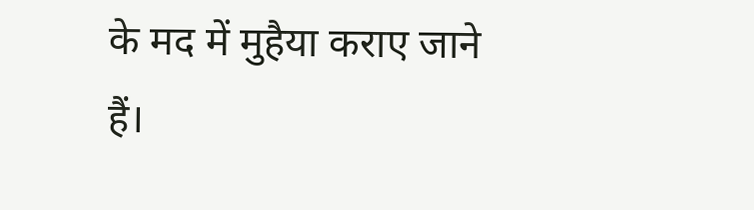के मद में मुहैया कराए जाने हैं।